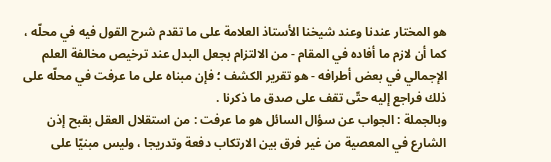هو المختار عندنا وعند شيخنا الأستاذ العلامة على ما تقدم شرح القول فيه في محلّه ، كما أن لازم ما أفاده في المقام - من الالتزام بجعل البدل عند ترخيص مخالفة العلم الإجمالي في بعض أطرافه - هو تقرير الكشف ؛ فإن مبناه على ما عرفت في محلّه على ذلك فراجع إليه حتّى تقف على صدق ما ذكرنا .
وبالجملة : الجواب عن سؤال السائل هو ما عرفت : من استقلال العقل بقبح إذن الشارع في المعصية من غير فرق بين الارتكاب دفعة وتدريجا ، وليس مبنيّا على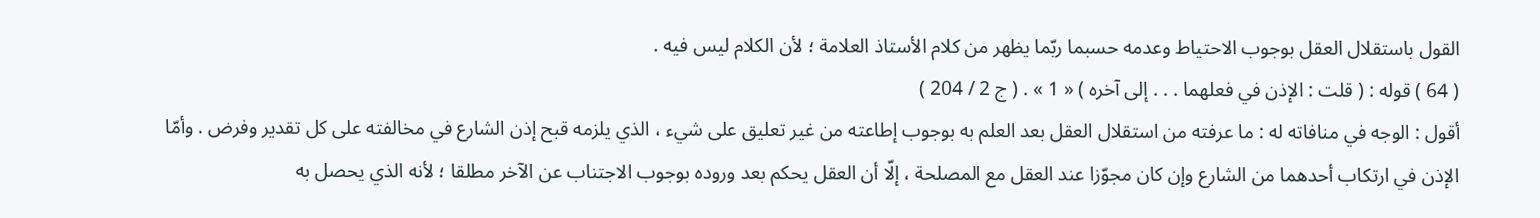القول باستقلال العقل بوجوب الاحتياط وعدمه حسبما ربّما يظهر من كلام الأستاذ العلامة ؛ لأن الكلام ليس فيه .
( 64 ) قوله : ( قلت : الإذن في فعلهما . . . إلى آخره ) « 1 » . ( ج 2 / 204 )
أقول : الوجه في منافاته له : ما عرفته من استقلال العقل بعد العلم به بوجوب إطاعته من غير تعليق على شيء ، الذي يلزمه قبح إذن الشارع في مخالفته على كل تقدير وفرض . وأمّا الإذن في ارتكاب أحدهما من الشارع وإن كان مجوّزا عند العقل مع المصلحة ، إلّا أن العقل يحكم بعد وروده بوجوب الاجتناب عن الآخر مطلقا ؛ لأنه الذي يحصل به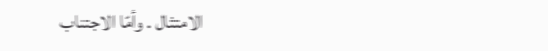الامتثال . وأمّا الاجتناب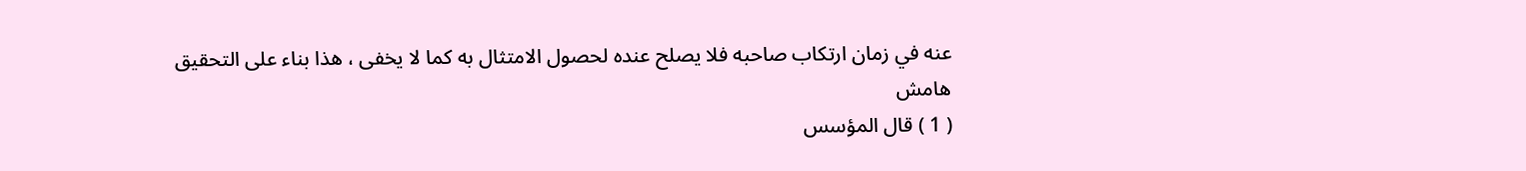عنه في زمان ارتكاب صاحبه فلا يصلح عنده لحصول الامتثال به كما لا يخفى ، هذا بناء على التحقيق
هامش
( 1 ) قال المؤسس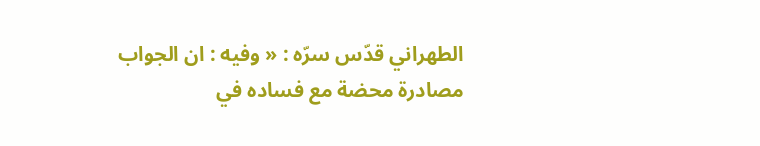الطهراني قدّس سرّه : « وفيه : ان الجواب مصادرة محضة مع فساده في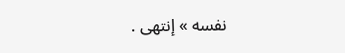نفسه » إنتهى .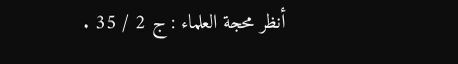أنظر محجة العلماء : ج 2 / 35 .